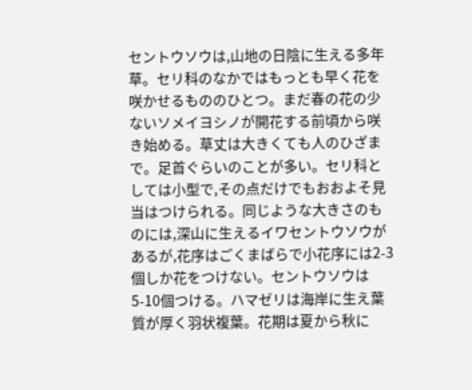セントウソウは,山地の日陰に生える多年草。セリ科のなかではもっとも早く花を咲かせるもののひとつ。まだ春の花の少ないソメイヨシノが開花する前頃から咲き始める。草丈は大きくても人のひざまで。足首ぐらいのことが多い。セリ科としては小型で,その点だけでもおおよそ見当はつけられる。同じような大きさのものには,深山に生えるイワセントウソウがあるが,花序はごくまばらで小花序には2-3個しか花をつけない。セントウソウは5-10個つける。ハマゼリは海岸に生え葉質が厚く羽状複葉。花期は夏から秋に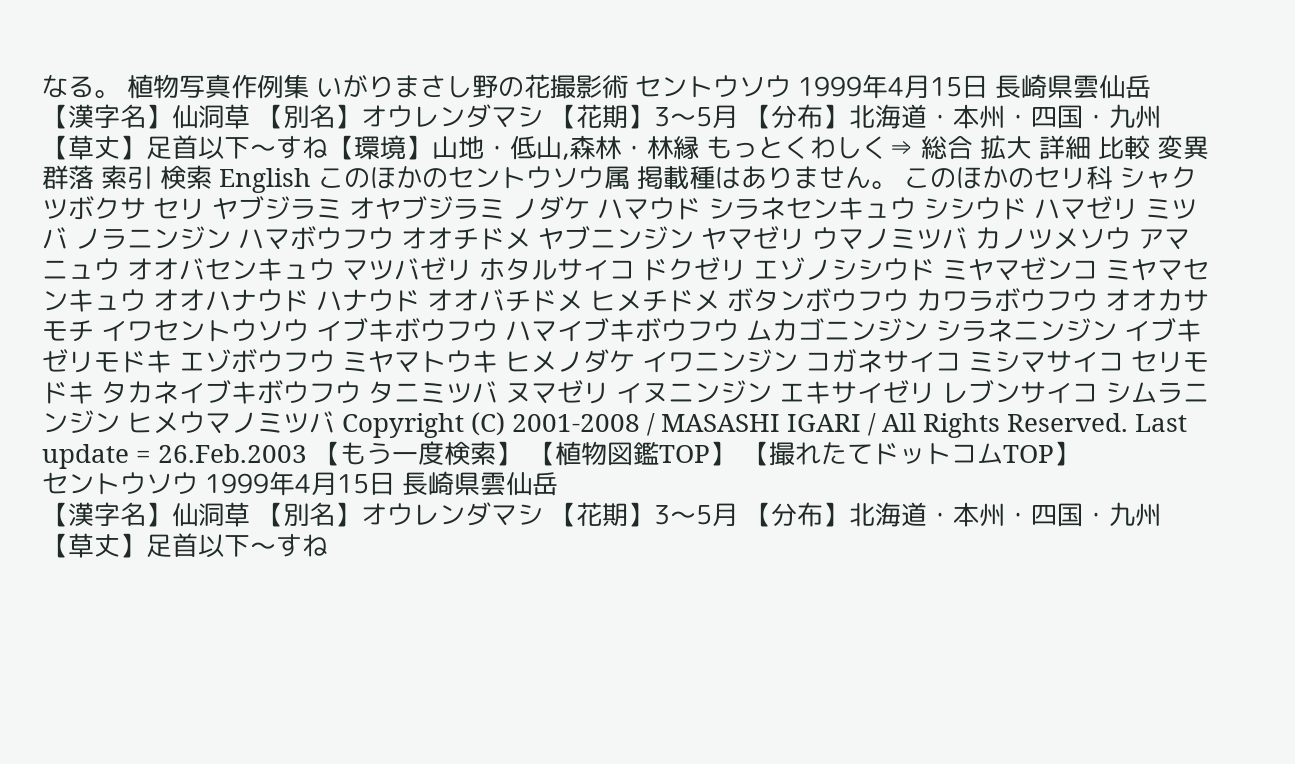なる。 植物写真作例集 いがりまさし野の花撮影術 セントウソウ 1999年4月15日 長崎県雲仙岳 【漢字名】仙洞草 【別名】オウレンダマシ 【花期】3〜5月 【分布】北海道・本州・四国・九州 【草丈】足首以下〜すね【環境】山地・低山,森林・林縁 もっとくわしく⇒ 総合 拡大 詳細 比較 変異 群落 索引 検索 English このほかのセントウソウ属 掲載種はありません。 このほかのセリ科 シャク ツボクサ セリ ヤブジラミ オヤブジラミ ノダケ ハマウド シラネセンキュウ シシウド ハマゼリ ミツバ ノラニンジン ハマボウフウ オオチドメ ヤブニンジン ヤマゼリ ウマノミツバ カノツメソウ アマニュウ オオバセンキュウ マツバゼリ ホタルサイコ ドクゼリ エゾノシシウド ミヤマゼンコ ミヤマセンキュウ オオハナウド ハナウド オオバチドメ ヒメチドメ ボタンボウフウ カワラボウフウ オオカサモチ イワセントウソウ イブキボウフウ ハマイブキボウフウ ムカゴニンジン シラネニンジン イブキゼリモドキ エゾボウフウ ミヤマトウキ ヒメノダケ イワニンジン コガネサイコ ミシマサイコ セリモドキ タカネイブキボウフウ タニミツバ ヌマゼリ イヌニンジン エキサイゼリ レブンサイコ シムラニンジン ヒメウマノミツバ Copyright (C) 2001-2008 / MASASHI IGARI / All Rights Reserved. Last update = 26.Feb.2003 【もう一度検索】 【植物図鑑TOP】 【撮れたてドットコムTOP】
セントウソウ 1999年4月15日 長崎県雲仙岳
【漢字名】仙洞草 【別名】オウレンダマシ 【花期】3〜5月 【分布】北海道・本州・四国・九州 【草丈】足首以下〜すね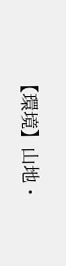【環境】山地・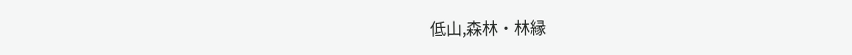低山,森林・林縁